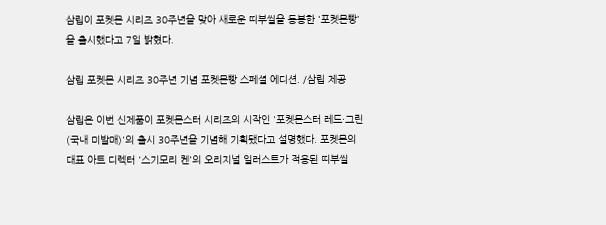삼립이 포켓몬 시리즈 30주년을 맞아 새로운 띠부씰을 동봉한 '포켓몬빵'을 출시했다고 7일 밝혔다.

삼립 포켓몬 시리즈 30주년 기념 포켓몬빵 스페셜 에디션. /삼립 제공

삼립은 이번 신제품이 포켓몬스터 시리즈의 시작인 '포켓몬스터 레드·그린(국내 미발매)'의 출시 30주년을 기념해 기획됐다고 설명했다. 포켓몬의 대표 아트 디렉터 '스기모리 켄'의 오리지널 일러스트가 적용된 띠부씰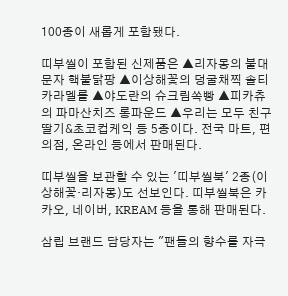100종이 새롭게 포함됐다.

띠부씰이 포함된 신제품은 ▲리자몽의 불대문자 핵불닭팡 ▲이상해꽃의 덩굴채찍 솔티카라멜롤 ▲야도란의 슈크림쏙빵 ▲피카츄의 파마산치즈 롱파운드 ▲우리는 모두 친구 딸기&초코컵케익 등 5종이다. 전국 마트, 편의점, 온라인 등에서 판매된다.

띠부씰을 보관할 수 있는 '띠부씰북' 2종(이상해꽃·리자몽)도 선보인다. 띠부씰북은 카카오, 네이버, KREAM 등을 통해 판매된다.

삼립 브랜드 담당자는 "팬들의 향수를 자극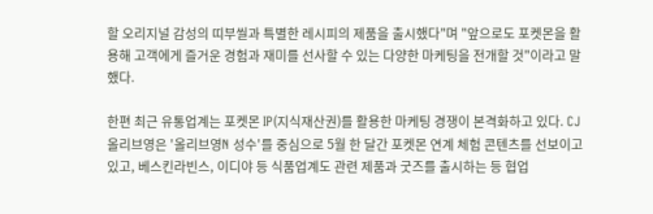할 오리지널 감성의 띠부씰과 특별한 레시피의 제품을 출시했다"며 "앞으로도 포켓몬을 활용해 고객에게 즐거운 경험과 재미를 선사할 수 있는 다양한 마케팅을 전개할 것"이라고 말했다.

한편 최근 유통업계는 포켓몬 IP(지식재산권)를 활용한 마케팅 경쟁이 본격화하고 있다. CJ올리브영은 '올리브영N 성수'를 중심으로 5월 한 달간 포켓몬 연계 체험 콘텐츠를 선보이고 있고, 베스킨라빈스, 이디야 등 식품업계도 관련 제품과 굿즈를 출시하는 등 협업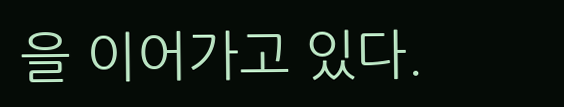을 이어가고 있다.